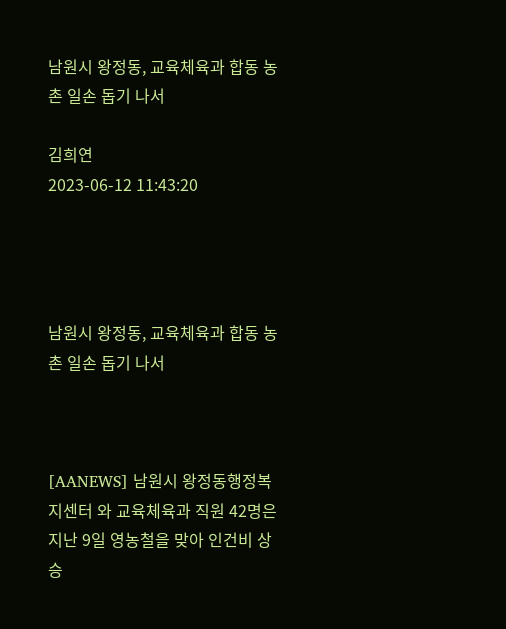남원시 왕정동, 교육체육과 합동 농촌 일손 돕기 나서

김희연
2023-06-12 11:43:20




남원시 왕정동, 교육체육과 합동 농촌 일손 돕기 나서



[AANEWS] 남원시 왕정동행정복지센터 와 교육체육과 직원 42명은 지난 9일 영농철을 맞아 인건비 상승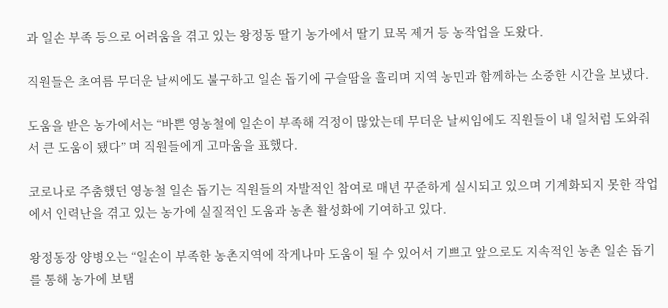과 일손 부족 등으로 어려움을 겪고 있는 왕정동 딸기 농가에서 딸기 묘목 제거 등 농작업을 도왔다.

직원들은 초여름 무더운 날씨에도 불구하고 일손 돕기에 구슬땀을 흘리며 지역 농민과 함께하는 소중한 시간을 보냈다.

도움을 받은 농가에서는 “바쁜 영농철에 일손이 부족해 걱정이 많았는데 무더운 날씨임에도 직원들이 내 일처럼 도와줘서 큰 도움이 됐다” 며 직원들에게 고마움을 표했다.

코로나로 주춤했던 영농철 일손 돕기는 직원들의 자발적인 참여로 매년 꾸준하게 실시되고 있으며 기계화되지 못한 작업에서 인력난을 겪고 있는 농가에 실질적인 도움과 농촌 활성화에 기여하고 있다.

왕정동장 양병오는 “일손이 부족한 농촌지역에 작게나마 도움이 될 수 있어서 기쁘고 앞으로도 지속적인 농촌 일손 돕기를 통해 농가에 보탬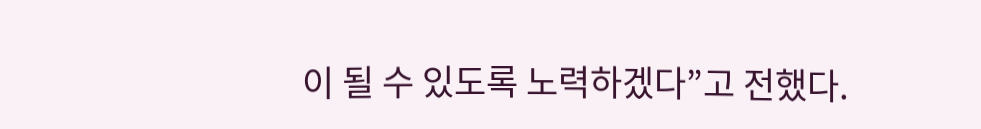이 될 수 있도록 노력하겠다”고 전했다.